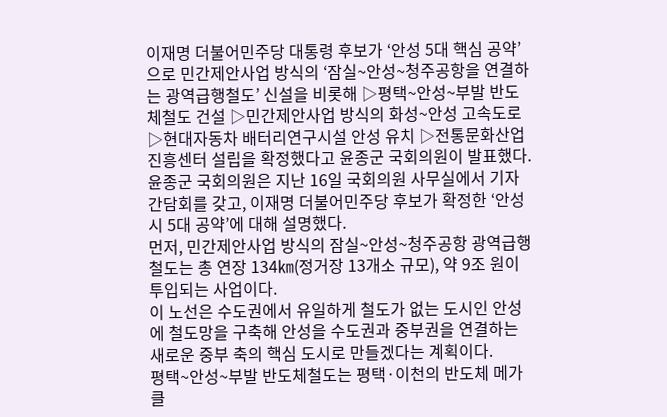이재명 더불어민주당 대통령 후보가 ‘안성 5대 핵심 공약’으로 민간제안사업 방식의 ‘잠실~안성~청주공항을 연결하는 광역급행철도’ 신설을 비롯해 ▷평택~안성~부발 반도체철도 건설 ▷민간제안사업 방식의 화성~안성 고속도로 ▷현대자동차 배터리연구시설 안성 유치 ▷전통문화산업진흥센터 설립을 확정했다고 윤종군 국회의원이 발표했다.
윤종군 국회의원은 지난 16일 국회의원 사무실에서 기자간담회를 갖고, 이재명 더불어민주당 후보가 확정한 ‘안성시 5대 공약’에 대해 설명했다.
먼저, 민간제안사업 방식의 잠실~안성~청주공항 광역급행철도는 총 연장 134㎞(정거장 13개소 규모), 약 9조 원이 투입되는 사업이다.
이 노선은 수도권에서 유일하게 철도가 없는 도시인 안성에 철도망을 구축해 안성을 수도권과 중부권을 연결하는 새로운 중부 축의 핵심 도시로 만들겠다는 계획이다.
평택~안성~부발 반도체철도는 평택·이천의 반도체 메가클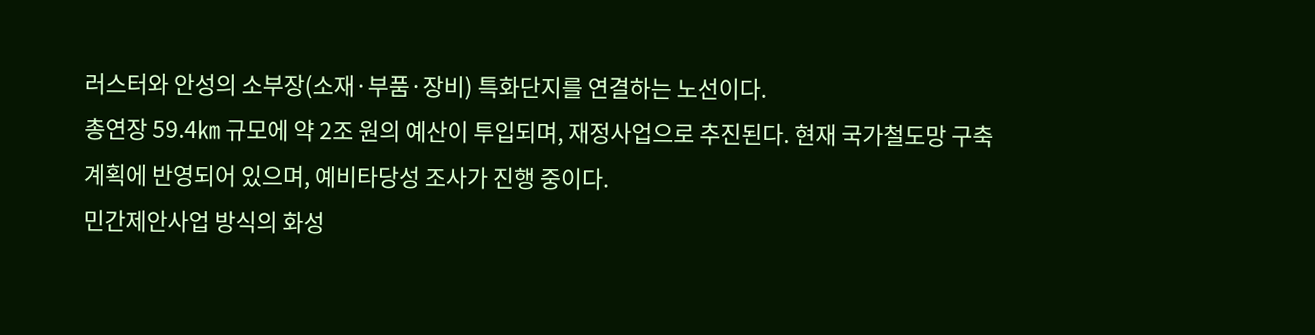러스터와 안성의 소부장(소재·부품·장비) 특화단지를 연결하는 노선이다.
총연장 59.4㎞ 규모에 약 2조 원의 예산이 투입되며, 재정사업으로 추진된다. 현재 국가철도망 구축계획에 반영되어 있으며, 예비타당성 조사가 진행 중이다.
민간제안사업 방식의 화성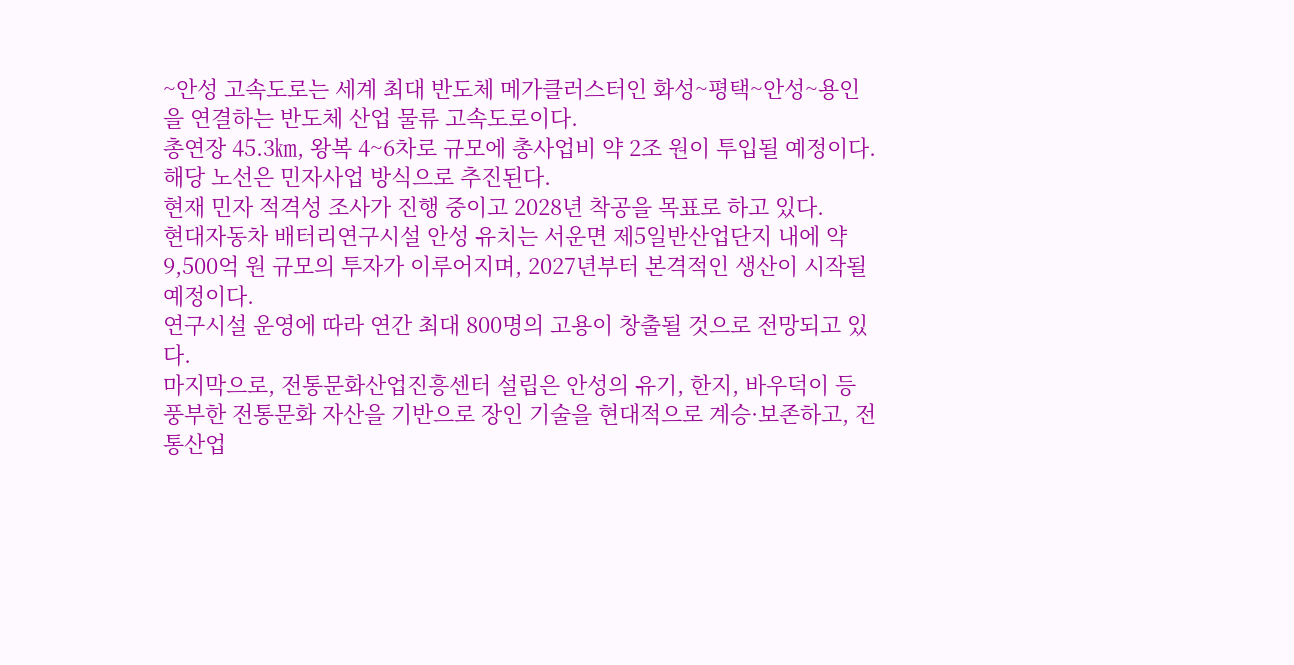~안성 고속도로는 세계 최대 반도체 메가클러스터인 화성~평택~안성~용인을 연결하는 반도체 산업 물류 고속도로이다.
총연장 45.3㎞, 왕복 4~6차로 규모에 총사업비 약 2조 원이 투입될 예정이다.
해당 노선은 민자사업 방식으로 추진된다.
현재 민자 적격성 조사가 진행 중이고 2028년 착공을 목표로 하고 있다.
현대자동차 배터리연구시설 안성 유치는 서운면 제5일반산업단지 내에 약 9,500억 원 규모의 투자가 이루어지며, 2027년부터 본격적인 생산이 시작될 예정이다.
연구시설 운영에 따라 연간 최대 800명의 고용이 창출될 것으로 전망되고 있다.
마지막으로, 전통문화산업진흥센터 설립은 안성의 유기, 한지, 바우덕이 등 풍부한 전통문화 자산을 기반으로 장인 기술을 현대적으로 계승·보존하고, 전통산업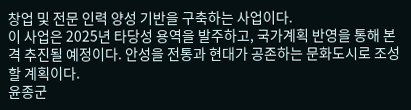창업 및 전문 인력 양성 기반을 구축하는 사업이다.
이 사업은 2025년 타당성 용역을 발주하고, 국가계획 반영을 통해 본격 추진될 예정이다. 안성을 전통과 현대가 공존하는 문화도시로 조성할 계획이다.
윤종군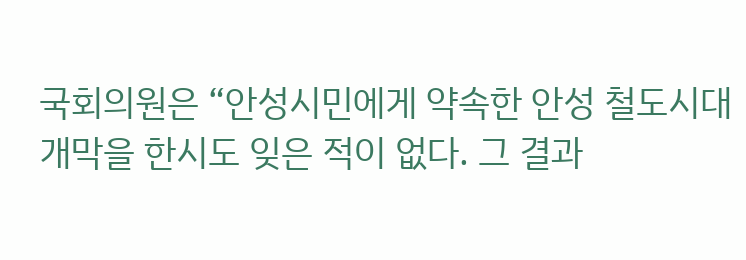국회의원은 “안성시민에게 약속한 안성 철도시대 개막을 한시도 잊은 적이 없다. 그 결과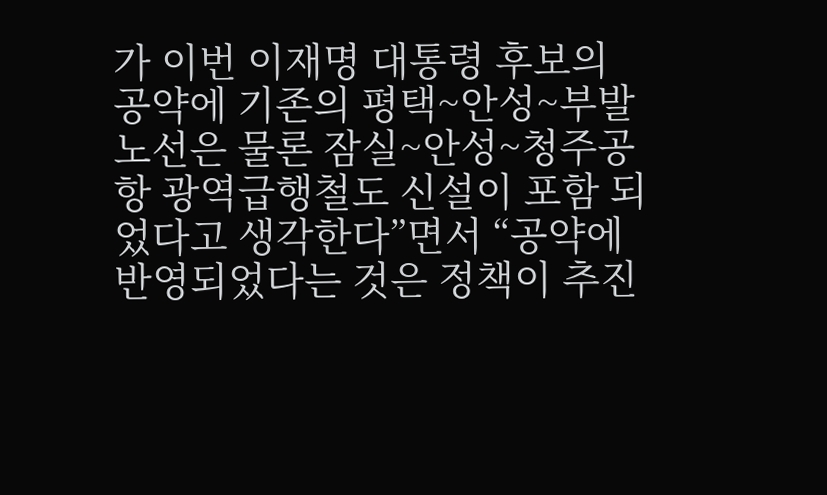가 이번 이재명 대통령 후보의 공약에 기존의 평택~안성~부발 노선은 물론 잠실~안성~청주공항 광역급행철도 신설이 포함 되었다고 생각한다”면서 “공약에 반영되었다는 것은 정책이 추진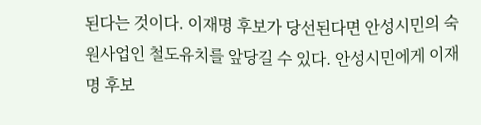된다는 것이다. 이재명 후보가 당선된다면 안성시민의 숙원사업인 철도유치를 앞당길 수 있다. 안성시민에게 이재명 후보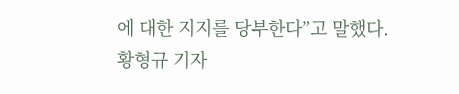에 대한 지지를 당부한다”고 말했다.
황형규 기자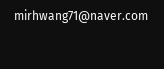mirhwang71@naver.com